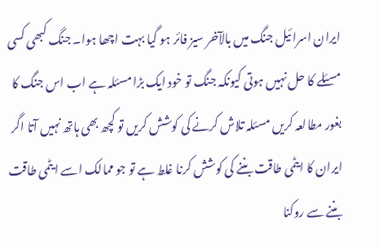ایران اسرائیل جنگ میں بالآخر سیز فائر ہو گیا بہت اچھا ہوا۔ جنگ کبھی کسی مسئلے کا حل نہیں ہوتی کیونکہ جنگ تو خود ایک بڑا مسئلہ ہے اب اس جنگ کا بغور مطالعہ کریں مسئلہ تلاش کرنے کی کوشش کریں تو کچھ بھی ہاتھ نہیں آتا اگر ایران کا ایٹمی طاقت بننے کی کوشش کرنا غلط ہے تو جو ممالک اسے ایٹمی طاقت بننے سے روکنا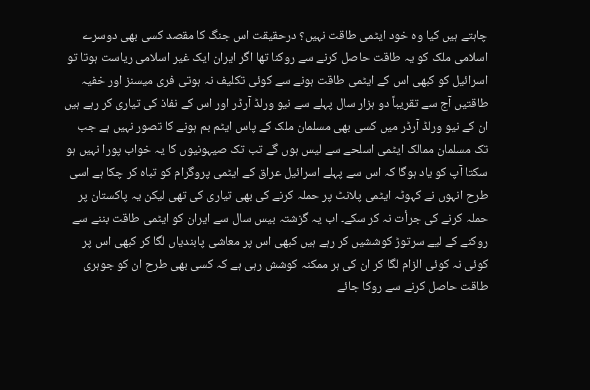چاہتے ہیں کیا وہ خود ایٹمی طاقت نہیں؟ درحقیقت اس جنگ کا مقصد کسی بھی دوسرے اسلامی ملک کو یہ طاقت حاصل کرنے سے روکنا تھا اگر ایران ایک غیر اسلامی ریاست ہوتا تو اسرائیل کو کبھی اس کے ایٹمی طاقت ہونے سے کوئی تکلیف نہ ہوتی فری میسنز اور خفیہ طاقتیں آج سے تقریباً دو ہزار سال پہلے سے نیو ورلڈ آرڈر اور اس کے نفاذ کی تیاری کر رہے ہیں ان کے نیو ورلڈ آرڈر میں کسی بھی مسلمان ملک کے پاس ایٹم بم ہونے کا تصور نہیں ہے جب تک مسلمان ممالک ایٹمی اسلحے سے لیس ہوں گے تب تک صیہونیوں کا یہ خواب پورا نہیں ہو سکتا آپ کو یاد ہوگا کہ اس سے پہلے اسرائیل عراق کے ایٹمی پروگرام کو تباہ کر چکا ہے اسی طرح انہوں نے کہوٹہ ایٹمی پلانٹ پر حملہ کرنے کی بھی تیاری کی تھی لیکن یہ پاکستان پر حملہ کرنے کی جرأت نہ کر سکے۔ اب یہ گزشتہ بیس سال سے ایران کو ایٹمی طاقت بننے سے روکنے کے لیے سرتوڑ کوششیں کر رہے ہیں کبھی اس پر معاشی پابندیاں لگا کر کبھی اس پر کوئی نہ کوئی الزام لگا کر ان کی ہر ممکنہ کوشش رہی ہے کہ کسی بھی طرح ان کو جوہری طاقت حاصل کرنے سے روکا جائے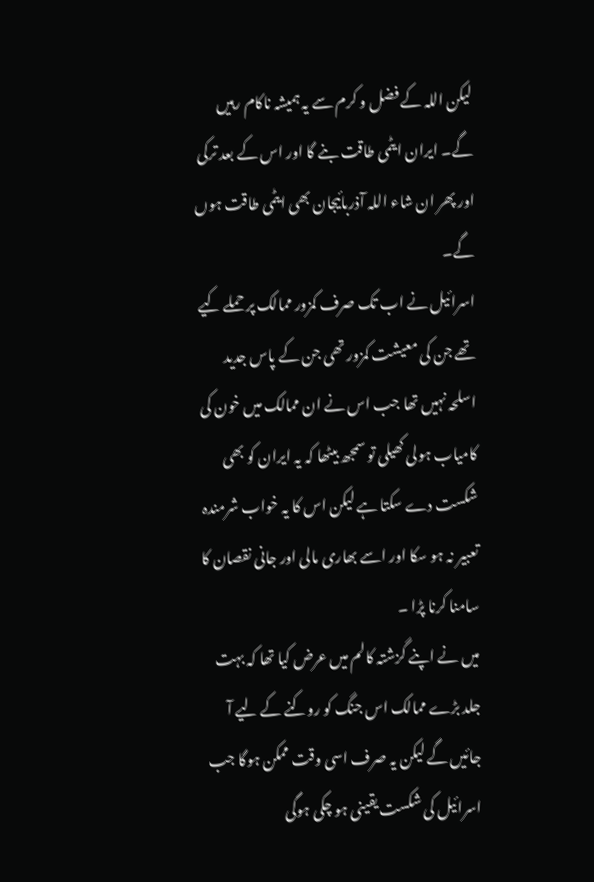لیکن اللہ کے فضل و کرم سے یہ ہمیشہ ناکام رہیں گے۔ ایران ایٹمی طاقت بنے گا اور اس کے بعد ترکی اور پھر ان شاء اللہ آذربائیجان بھی ایٹمی طاقت ہوں گے۔
اسرائیل نے اب تک صرف کمزور ممالک پر حملے کیے تھے جن کی معیشت کمزور تھی جن کے پاس جدید اسلحہ نہیں تھا جب اس نے ان ممالک میں خون کی کامیاب ہولی کھیلی تو سمجھ بیٹھا کہ یہ ایران کو بھی شکست دے سکتا ہے لیکن اس کا یہ خواب شرمندہ تعبیر نہ ہو سکا اور اسے بھاری مالی اور جانی نقصان کا سامنا کرنا پڑا ۔
میں نے اپنے گزشتہ کالم میں عرض کیا تھا کہ بہت جلد بڑے ممالک اس جنگ کو روکنے کے لیے آ جائیں گے لیکن یہ صرف اسی وقت ممکن ہوگا جب اسرائیل کی شکست یقینی ہو چکی ہوگی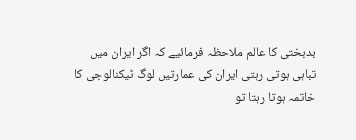بدبختی کا عالم ملاحظہ فرمائیے کہ اگر ایران میں تباہی ہوتی رہتی ایران کی عمارتیں لوگ ٹیکنالوجی کا خاتمہ ہوتا رہتا تو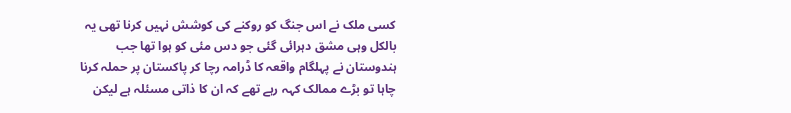کسی ملک نے اس جنگ کو روکنے کی کوشش نہیں کرنا تھی یہ بالکل وہی مشق دہرائی گئی جو دس مئی کو ہوا تھا جب ہندوستان نے پہلگام واقعہ کا ڈرامہ رچا کر پاکستان پر حملہ کرنا چاہا تو بڑے ممالک کہہ رہے تھے کہ ان کا ذاتی مسئلہ ہے لیکن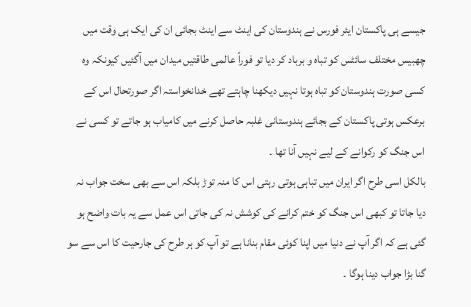جیسے ہی پاکستان ایئر فورس نے ہندوستان کی اینٹ سے اینٹ بجائی ان کی ایک ہی وقت میں چھبیس مختلف سائٹس کو تباہ و برباد کر دیا تو فوراً عالمی طاقتیں میدان میں آگئیں کیونکہ وہ کسی صورت ہندوستان کو تباہ ہوتا نہیں دیکھنا چاہتے تھے خدانخواستہ اگر صورتحال اس کے برعکس ہوتی پاکستان کے بجائے ہندوستانی غلبہ حاصل کرنے میں کامیاب ہو جاتے تو کسی نے اس جنگ کو رکوانے کے لیے نہیں آنا تھا ۔
بالکل اسی طرح اگر ایران میں تباہی ہوتی رہتی اس کا منہ توڑ بلکہ اس سے بھی سخت جواب نہ دیا جاتا تو کبھی اس جنگ کو ختم کرانے کی کوشش نہ کی جاتی اس عمل سے یہ بات واضح ہو گئی ہے کہ اگر آپ نے دنیا میں اپنا کوئی مقام بنانا ہے تو آپ کو ہر طرح کی جارحیت کا اس سے سو گنا بڑا جواب دینا ہوگا ۔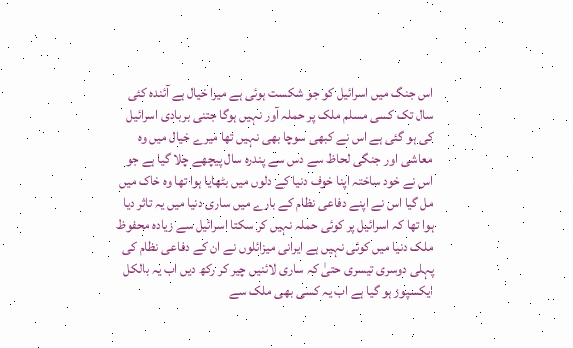اس جنگ میں اسرائیل کو جو شکست ہوئی ہے میرا خیال ہے آئندہ کئی سال تک کسی مسلم ملک پر حملہ آور نہیں ہوگا جتنی بربادی اسرائیل کی ہو گئی ہے اس نے کبھی سوچا بھی نہیں تھا میرے خیال میں وہ معاشی اور جنگی لحاظ سے دس سے پندرہ سال پیچھے چلا گیا ہے جو اس نے خود ساختہ اپنا خوف دنیا کے دلوں میں بٹھایا ہوا تھا وہ خاک میں مل گیا اس نے اپنے دفاعی نظام کے بارے میں ساری دنیا میں یہ تاثر دیا ہوا تھا کہ اسرائیل پر کوئی حملہ نہیں کر سکتا اسرائیل سے زیادہ محفوظ ملک دنیا میں کوئی نہیں ہے ایرانی میزائلوں نے ان کے دفاعی نظام کی پہلی دوسری تیسری حتیٰ کہ ساری لائنیں چیر کر رکھ دیں اب یہ بالکل ایکسپوز ہو گیا ہے اب یہ کسی بھی ملک سے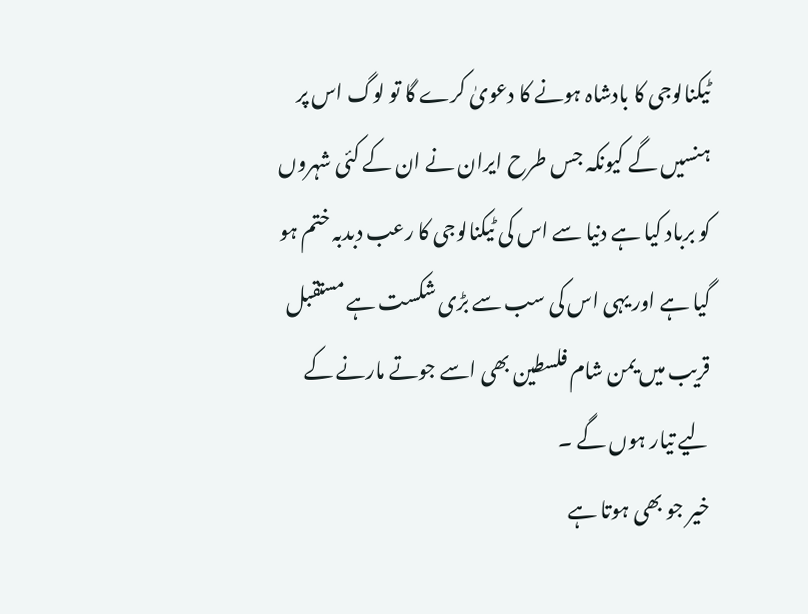ٹیکنالوجی کا بادشاہ ہونے کا دعویٰ کرے گا تو لوگ اس پر ہنسیں گے کیونکہ جس طرح ایران نے ان کے کئی شہروں کو برباد کیا ہے دنیا سے اس کی ٹیکنالوجی کا رعب دبدبہ ختم ہو گیا ہے اور یہی اس کی سب سے بڑی شکست ہے مستقبل قریب میں یمن شام فلسطین بھی اسے جوتے مارنے کے لیے تیار ہوں گے ۔
خیر جو بھی ہوتا ہے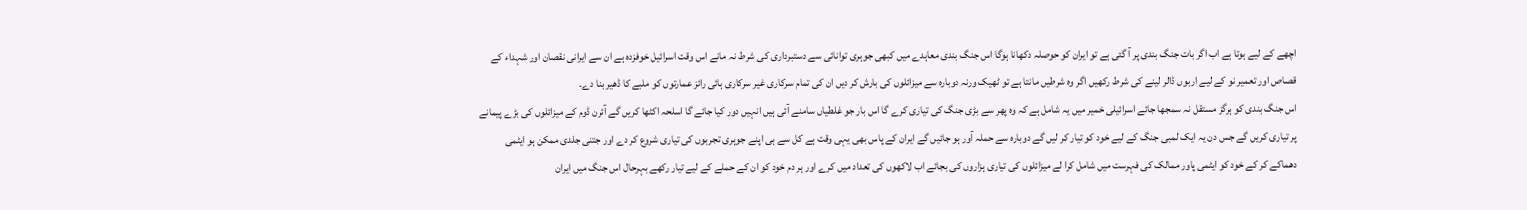اچھے کے لیے ہوتا ہے اب اگر بات جنگ بندی پر آ گئی ہے تو ایران کو حوصلہ دکھانا ہوگا اس جنگ بندی معاہدے میں کبھی جوہری توانائی سے دستبرداری کی شرط نہ مانے اس وقت اسرائیل خوفزدہ ہے ان سے ایرانی نقصان اور شہداء کے قصاص اور تعمیر نو کے لیے اربوں ڈالر لینے کی شرط رکھیں اگر وہ شرطیں مانتا ہے تو ٹھیک ورنہ دوبارہ سے میزائلوں کی بارش کر دیں ان کی تمام سرکاری غیر سرکاری ہائی رائز عمارتوں کو ملبے کا ڈھیر بنا دے۔
اس جنگ بندی کو ہرگز مستقل نہ سمجھا جائے اسرائیلی خمیر میں یہ شامل ہے کہ وہ پھر سے بڑی جنگ کی تیاری کرے گا اس بار جو غلطیاں سامنے آئی ہیں انہیں دور کیا جائے گا اسلحہ اکٹھا کریں گے آئرن ڈوم کے میزائلوں کی بڑے پیمانے پر تیاری کریں گے جس دن یہ ایک لمبی جنگ کے لیے خود کو تیار کر لیں گے دوبارہ سے حملہ آور ہو جائیں گے ایران کے پاس بھی یہی وقت ہے کل سے ہی اپنے جوہری تجربوں کی تیاری شروع کر دے اور جتنی جلدی ممکن ہو ایٹمی دھماکے کر کے خود کو ایٹمی پاور ممالک کی فہرست میں شامل کرا لے میزائلوں کی تیاری ہزاروں کی بجائے اب لاکھوں کی تعداد میں کرے اور ہر دم خود کو ان کے حملے کے لیے تیار رکھے بہرحال اس جنگ میں ایران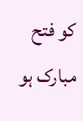کو فتح مبارک ہو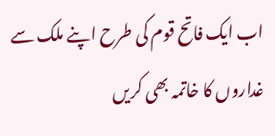اب ایک فاتح قوم کی طرح اپنے ملک سے غداروں کا خاتمہ بھی کریں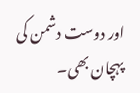اور دوست دشمن کی پہچان بھی۔